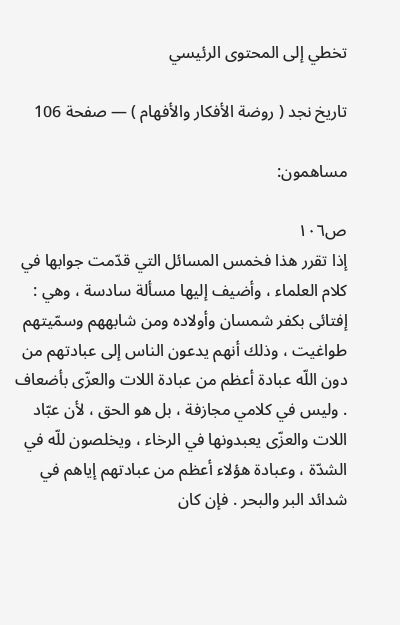تخطي إلى المحتوى الرئيسي

تاريخ نجد ( روضة الأفكار والأفهام ) — صفحة 106

مساهمون:

ص١٠٦
إذا تقرر هذا فخمس المسائل التي قدّمت جوابها في كلام العلماء ، وأضيف إليها مسألة سادسة ، وهي : إفتائى بكفر شمسان وأولاده ومن شابههم وسمّيتهم طواغيت ، وذلك أنهم يدعون الناس إلى عبادتهم من دون اللّه عبادة أعظم من عبادة اللات والعزّى بأضعاف . وليس في كلامي مجازفة ، بل هو الحق ، لأن عبّاد اللات والعزّى يعبدونها في الرخاء ، ويخلصون للّه في الشدّة ، وعبادة هؤلاء أعظم من عبادتهم إياهم في شدائد البر والبحر . فإن كان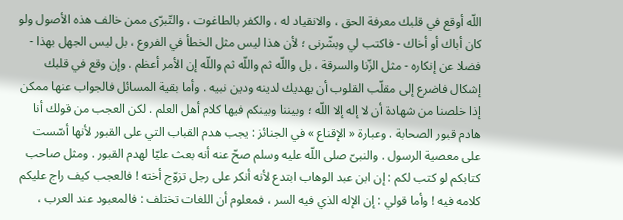اللّه أوقع في قلبك معرفة الحق ، والانقياد له ، والكفر بالطاغوت ، والتّبرّى ممن خالف هذه الأصول ولو كان أباك أو أخاك - فاكتب لي وبشّرنى ؛ لأن هذا ليس مثل الخطأ في الفروع ، بل ليس الجهل بهذا - فضلا عن إنكاره - مثل الزّنا والسرقة ، بل واللّه ثم واللّه ثم واللّه إن الأمر أعظم . وإن وقع في قلبك إشكال فاضرع إلى مقلّب القلوب أن يهديك لدينه ودين نبيه . وأما بقية المسائل فالجواب عنها ممكن إذا خلصنا من شهادة أن لا إله إلا اللّه ؛ وبيننا وبينكم فيها كلام أهل العلم . لكن العجب من قولك أنا هادم قبور الصحابة . وعبارة « الإقناع » في الجنائز : يجب هدم القباب التي على القبور لأنها أسّست على معصية الرسول . والنبىّ صلى اللّه عليه وسلم صحّ عنه أنه بعث عليّا لهدم القبور . ومثل صاحب كتابكم لو كتب لكم : إن ابن عبد الوهاب ابتدع لأنه أنكر على رجل تزوّج أخته ! فالعجب كيف راج عليكم كلامه فيه ! وأما قولي : إن الإله الذي فيه السر ، فمعلوم أن اللغات تختلف : فالمعبود عند العرب ،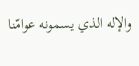والإله الذي يسمونه عوامّنا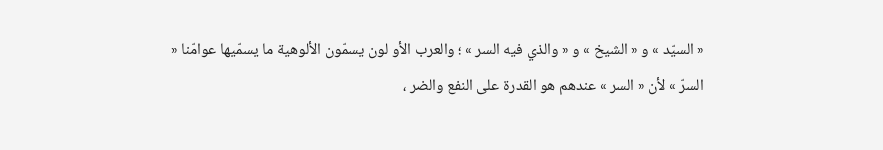« السيّد » و « الشيخ » و « والذي فيه السر » ؛ والعرب الأو لون يسمّون الألوهية ما يسمّيها عوامّنا « السرّ » لأن « السر » عندهم هو القدرة على النفع والضر ،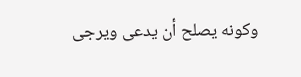وكونه يصلح أن يدعى ويرجى